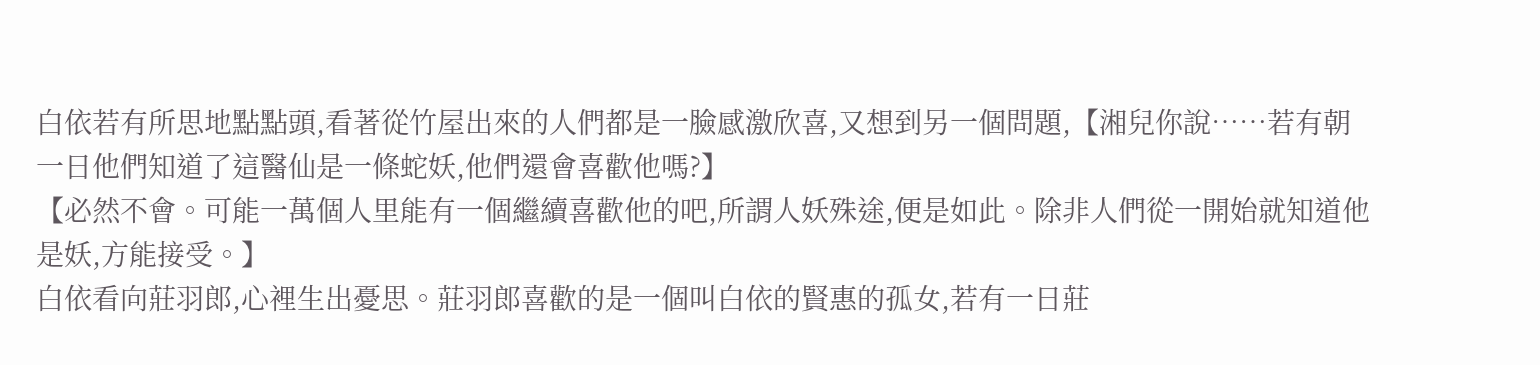白依若有所思地點點頭,看著從竹屋出來的人們都是一臉感激欣喜,又想到另一個問題,【湘兒你說……若有朝一日他們知道了這醫仙是一條蛇妖,他們還會喜歡他嗎?】
【必然不會。可能一萬個人里能有一個繼續喜歡他的吧,所謂人妖殊途,便是如此。除非人們從一開始就知道他是妖,方能接受。】
白依看向莊羽郎,心裡生出憂思。莊羽郎喜歡的是一個叫白依的賢惠的孤女,若有一日莊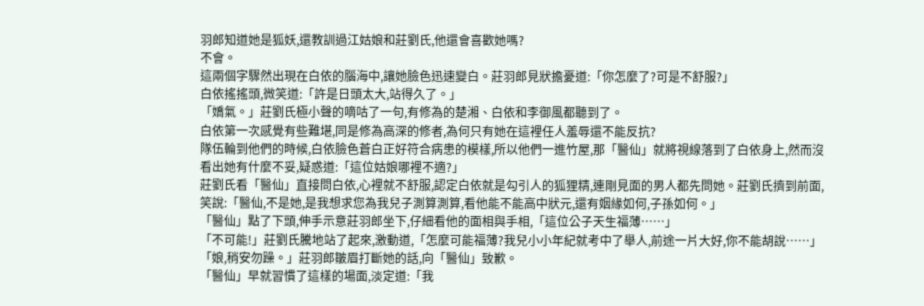羽郎知道她是狐妖,還教訓過江姑娘和莊劉氏,他還會喜歡她嗎?
不會。
這兩個字驟然出現在白依的腦海中,讓她臉色迅速變白。莊羽郎見狀擔憂道:「你怎麼了?可是不舒服?」
白依搖搖頭,微笑道:「許是日頭太大,站得久了。」
「嬌氣。」莊劉氏極小聲的嘀咕了一句,有修為的楚湘、白依和李御風都聽到了。
白依第一次感覺有些難堪,同是修為高深的修者,為何只有她在這裡任人羞辱還不能反抗?
隊伍輪到他們的時候,白依臉色蒼白正好符合病患的模樣,所以他們一進竹屋,那「醫仙」就將視線落到了白依身上,然而沒看出她有什麼不妥,疑惑道:「這位姑娘哪裡不適?」
莊劉氏看「醫仙」直接問白依,心裡就不舒服,認定白依就是勾引人的狐狸精,連剛見面的男人都先問她。莊劉氏擠到前面,笑說:「醫仙,不是她,是我想求您為我兒子測算測算,看他能不能高中狀元,還有姻緣如何,子孫如何。」
「醫仙」點了下頭,伸手示意莊羽郎坐下,仔細看他的面相與手相,「這位公子天生福薄……」
「不可能!」莊劉氏騰地站了起來,激動道,「怎麼可能福薄?我兒小小年紀就考中了舉人,前途一片大好,你不能胡說……」
「娘,稍安勿躁。」莊羽郎皺眉打斷她的話,向「醫仙」致歉。
「醫仙」早就習慣了這樣的場面,淡定道:「我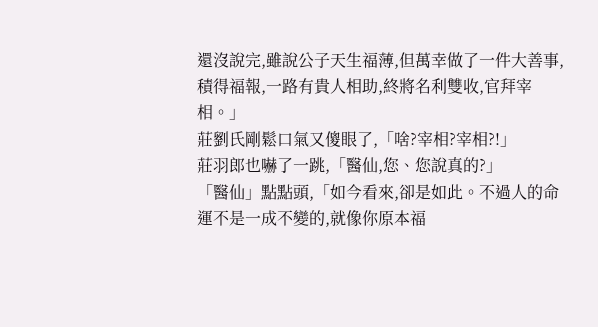還沒說完,雖說公子天生福薄,但萬幸做了一件大善事,積得福報,一路有貴人相助,終將名利雙收,官拜宰相。」
莊劉氏剛鬆口氣又傻眼了,「啥?宰相?宰相?!」
莊羽郎也嚇了一跳,「醫仙,您、您說真的?」
「醫仙」點點頭,「如今看來,卻是如此。不過人的命運不是一成不變的,就像你原本福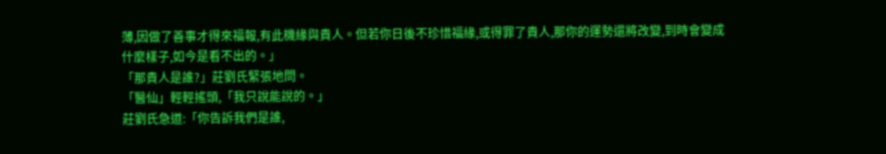薄,因做了善事才得來福報,有此機緣與貴人。但若你日後不珍惜福緣,或得罪了貴人,那你的運勢還將改變,到時會變成什麼樣子,如今是看不出的。」
「那貴人是誰?」莊劉氏緊張地問。
「醫仙」輕輕搖頭,「我只說能說的。」
莊劉氏急道:「你告訴我們是誰,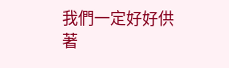我們一定好好供著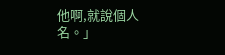他啊,就說個人名。」